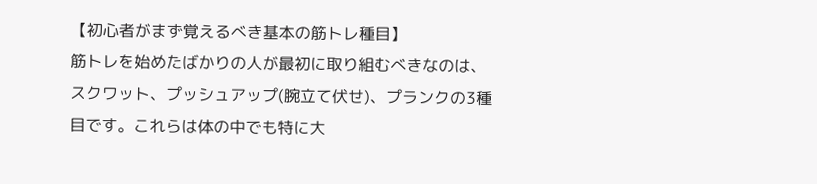【初心者がまず覚えるべき基本の筋トレ種目】
筋トレを始めたばかりの人が最初に取り組むべきなのは、スクワット、プッシュアップ(腕立て伏せ)、プランクの3種目です。これらは体の中でも特に大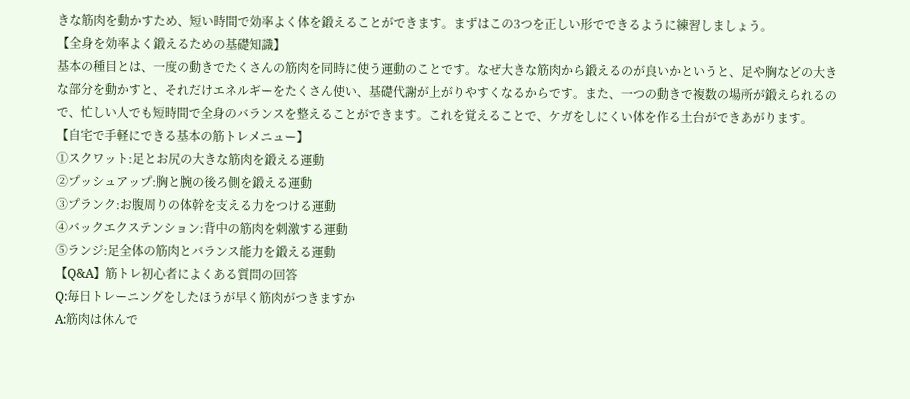きな筋肉を動かすため、短い時間で効率よく体を鍛えることができます。まずはこの3つを正しい形でできるように練習しましょう。
【全身を効率よく鍛えるための基礎知識】
基本の種目とは、一度の動きでたくさんの筋肉を同時に使う運動のことです。なぜ大きな筋肉から鍛えるのが良いかというと、足や胸などの大きな部分を動かすと、それだけエネルギーをたくさん使い、基礎代謝が上がりやすくなるからです。また、一つの動きで複数の場所が鍛えられるので、忙しい人でも短時間で全身のバランスを整えることができます。これを覚えることで、ケガをしにくい体を作る土台ができあがります。
【自宅で手軽にできる基本の筋トレメニュー】
①スクワット:足とお尻の大きな筋肉を鍛える運動
②プッシュアップ:胸と腕の後ろ側を鍛える運動
③プランク:お腹周りの体幹を支える力をつける運動
④バックエクステンション:背中の筋肉を刺激する運動
⑤ランジ:足全体の筋肉とバランス能力を鍛える運動
【Q&A】筋トレ初心者によくある質問の回答
Q:毎日トレーニングをしたほうが早く筋肉がつきますか
A:筋肉は休んで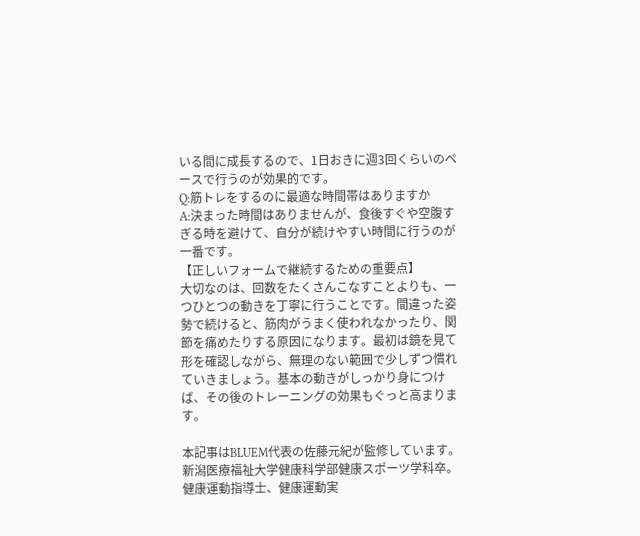いる間に成長するので、1日おきに週3回くらいのペースで行うのが効果的です。
Q:筋トレをするのに最適な時間帯はありますか
A:決まった時間はありませんが、食後すぐや空腹すぎる時を避けて、自分が続けやすい時間に行うのが一番です。
【正しいフォームで継続するための重要点】
大切なのは、回数をたくさんこなすことよりも、一つひとつの動きを丁寧に行うことです。間違った姿勢で続けると、筋肉がうまく使われなかったり、関節を痛めたりする原因になります。最初は鏡を見て形を確認しながら、無理のない範囲で少しずつ慣れていきましょう。基本の動きがしっかり身につけば、その後のトレーニングの効果もぐっと高まります。

本記事はBLUEM代表の佐藤元紀が監修しています。新潟医療福祉大学健康科学部健康スポーツ学科卒。健康運動指導士、健康運動実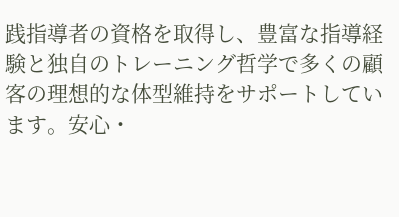践指導者の資格を取得し、豊富な指導経験と独自のトレーニング哲学で多くの顧客の理想的な体型維持をサポートしています。安心・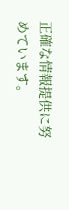正確な情報提供に努めています。